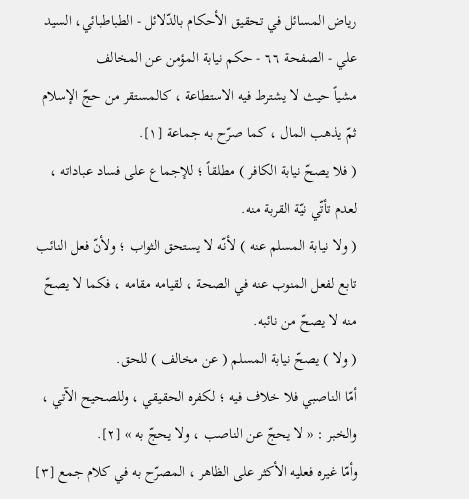رياض المسائل في تحقيق الأحكام بالدّلائل - الطباطبائي، السيد علي - الصفحة ٦٦ - حكم نيابة المؤمن عن المخالف
مشياً حيث لا يشترط فيه الاستطاعة ، كالمستقر من حجّ الإسلام ثمّ يذهب المال ، كما صرّح به جماعة [١].
( فلا يصحّ نيابة الكافر ) مطلقاً ؛ للإجماع على فساد عباداته ، لعدم تأتّي نيّة القربة منه.
( ولا نيابة المسلم عنه ) لأنّه لا يستحق الثواب ؛ ولأنّ فعل النائب تابع لفعل المنوب عنه في الصحة ، لقيامه مقامه ، فكما لا يصحّ منه لا يصحّ من نائبه.
( ولا ) يصحّ نيابة المسلم ( عن مخالف ) للحق.
أمّا الناصبي فلا خلاف فيه ؛ لكفره الحقيقي ، وللصحيح الآتي ، والخبر : « لا يحجّ عن الناصب ، ولا يحجّ به » [٢].
وأمّا غيره فعليه الأكثر على الظاهر ، المصرّح به في كلام جمع [٣]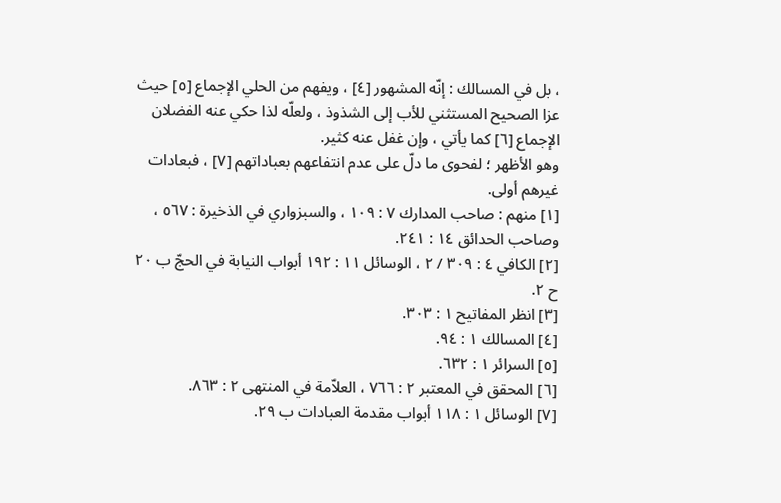، بل في المسالك : إنّه المشهور [٤] ، ويفهم من الحلي الإجماع [٥] حيث عزا الصحيح المستثني للأب إلى الشذوذ ، ولعلّه لذا حكي عنه الفضلان الإجماع [٦] كما يأتي ، وإن غفل عنه كثير.
وهو الأظهر ؛ لفحوى ما دلّ على عدم انتفاعهم بعباداتهم [٧] ، فبعادات غيرهم أولى.
[١] منهم : صاحب المدارك ٧ : ١٠٩ ، والسبزواري في الذخيرة : ٥٦٧ ، وصاحب الحدائق ١٤ : ٢٤١.
[٢] الكافي ٤ : ٣٠٩ / ٢ ، الوسائل ١١ : ١٩٢ أبواب النيابة في الحجّ ب ٢٠ ح ٢.
[٣] انظر المفاتيح ١ : ٣٠٣.
[٤] المسالك ١ : ٩٤.
[٥] السرائر ١ : ٦٣٢.
[٦] المحقق في المعتبر ٢ : ٧٦٦ ، العلاّمة في المنتهى ٢ : ٨٦٣.
[٧] الوسائل ١ : ١١٨ أبواب مقدمة العبادات ب ٢٩.